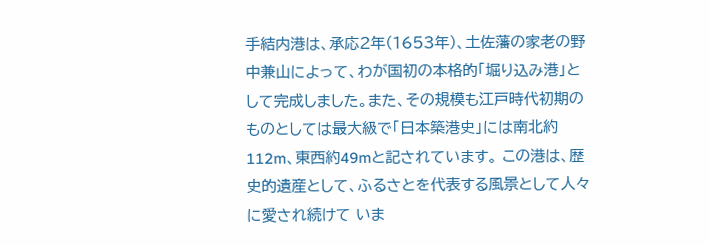手結内港は、承応2年(1653年)、土佐藩の家老の野中兼山によって、わが国初の本格的「堀り込み港」として完成しました。また、その規模も江戸時代初期のものとしては最大級で「日本築港史」には南北約112m、東西約49mと記されています。 この港は、歴史的遺産として、ふるさとを代表する風景として人々に愛され続けて いま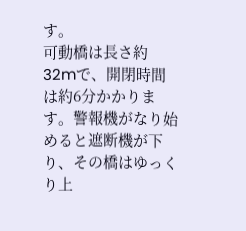す。
可動橋は長さ約32mで、開閉時間は約6分かかります。警報機がなり始めると遮断機が下り、その橋はゆっくり上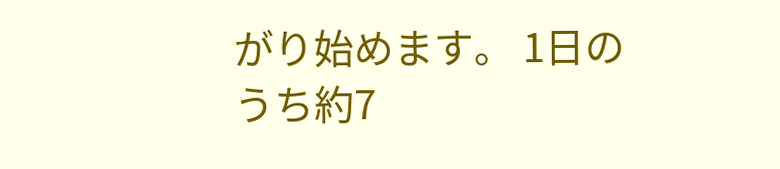がり始めます。 1日のうち約7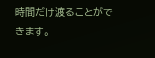時間だけ渡ることができます。